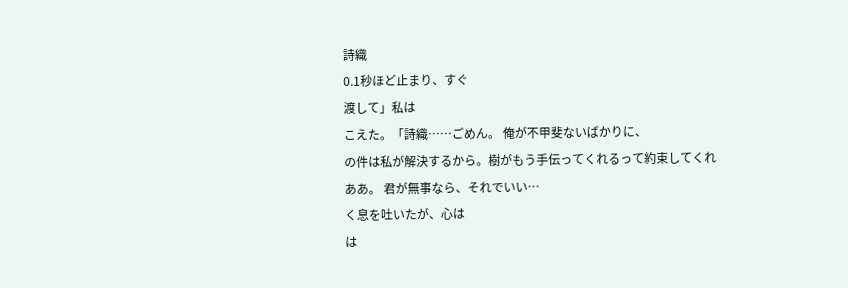詩織
0.1秒ほど止まり、すぐ
渡して」私は
こえた。「詩織……ごめん。 俺が不甲斐ないばかりに、
の件は私が解決するから。樹がもう手伝ってくれるって約束してくれ
ああ。 君が無事なら、それでいい…
く息を吐いたが、心は
は